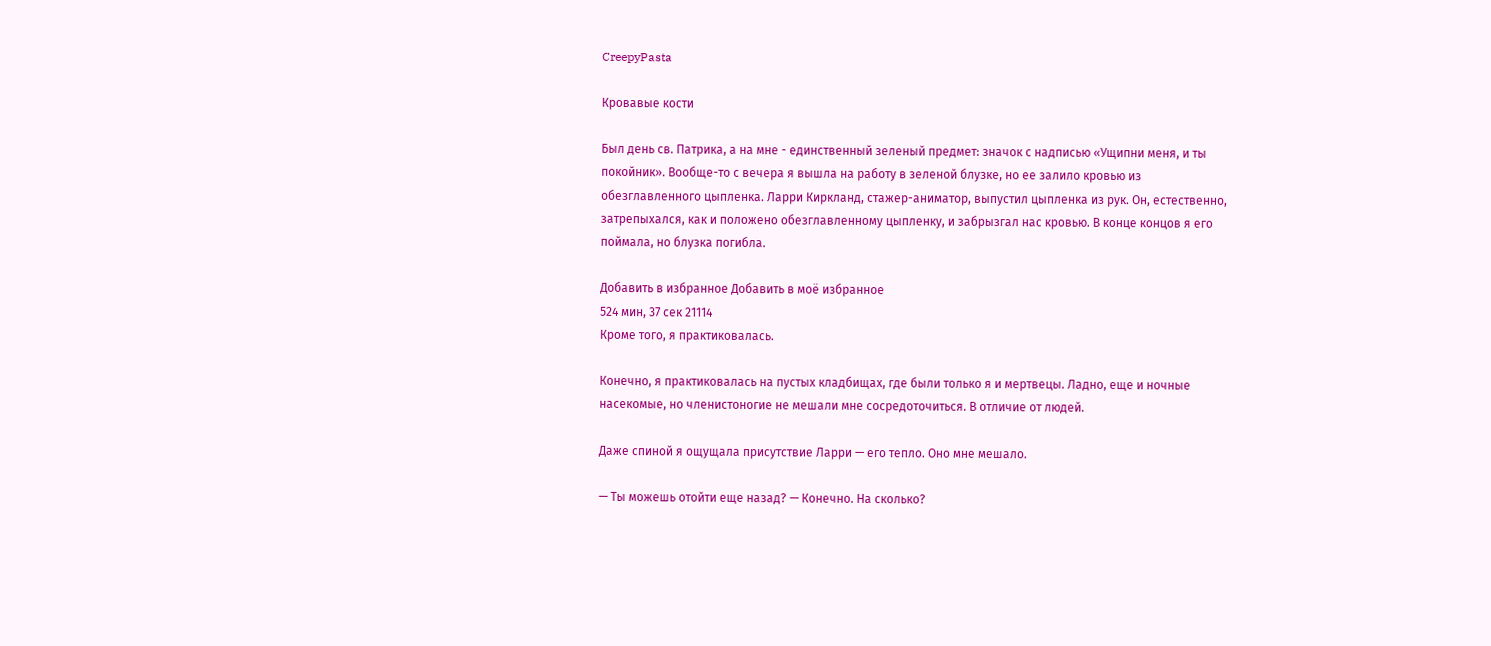CreepyPasta

Кровавые кости

Был день св. Патрика, а на мне - единственный зеленый предмет: значок с надписью «Ущипни меня, и ты покойник». Вообще-то с вечера я вышла на работу в зеленой блузке, но ее залило кровью из обезглавленного цыпленка. Ларри Киркланд, стажер-аниматор, выпустил цыпленка из рук. Он, естественно, затрепыхался, как и положено обезглавленному цыпленку, и забрызгал нас кровью. В конце концов я его поймала, но блузка погибла.

Добавить в избранное Добавить в моё избранное
524 мин, 37 сек 21114
Кроме того, я практиковалась.

Конечно, я практиковалась на пустых кладбищах, где были только я и мертвецы. Ладно, еще и ночные насекомые, но членистоногие не мешали мне сосредоточиться. В отличие от людей.

Даже спиной я ощущала присутствие Ларри — его тепло. Оно мне мешало.

— Ты можешь отойти еще назад? — Конечно. На сколько?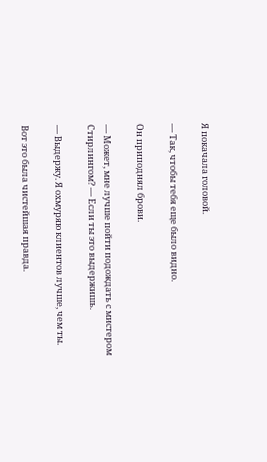Я покачала головой.

— Так, чтобы тебя еще было видно.

Он приподнял брови.

— Может, мне лучше пойти подождать с мистером Стирлингом? — Если ты это выдержишь.

— Выдержу. Я охмуряю клиентов лучше, чем ты.

Вот это была чистейшая правда.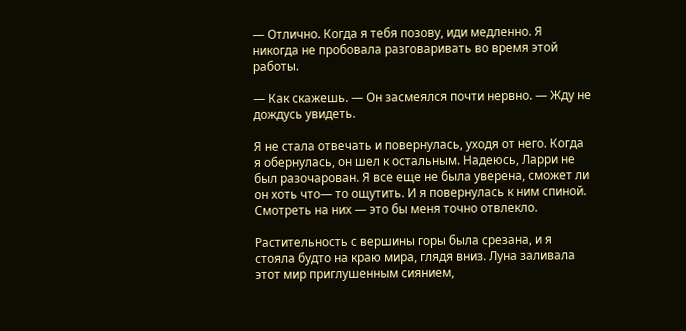— Отлично. Когда я тебя позову, иди медленно. Я никогда не пробовала разговаривать во время этой работы.

— Как скажешь. — Он засмеялся почти нервно. — Жду не дождусь увидеть.

Я не стала отвечать и повернулась, уходя от него. Когда я обернулась, он шел к остальным. Надеюсь, Ларри не был разочарован. Я все еще не была уверена, сможет ли он хоть что— то ощутить. И я повернулась к ним спиной. Смотреть на них — это бы меня точно отвлекло.

Растительность с вершины горы была срезана, и я стояла будто на краю мира, глядя вниз. Луна заливала этот мир приглушенным сиянием,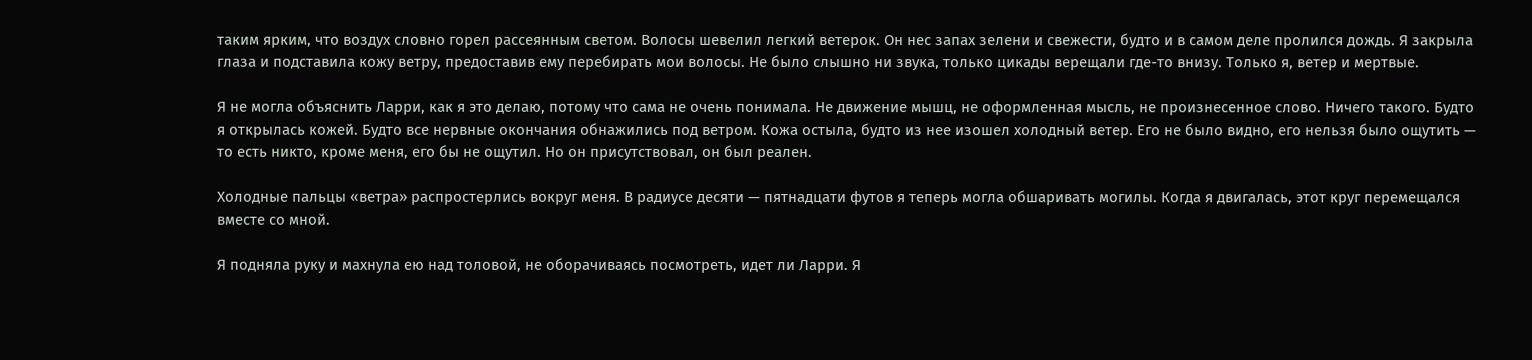таким ярким, что воздух словно горел рассеянным светом. Волосы шевелил легкий ветерок. Он нес запах зелени и свежести, будто и в самом деле пролился дождь. Я закрыла глаза и подставила кожу ветру, предоставив ему перебирать мои волосы. Не было слышно ни звука, только цикады верещали где-то внизу. Только я, ветер и мертвые.

Я не могла объяснить Ларри, как я это делаю, потому что сама не очень понимала. Не движение мышц, не оформленная мысль, не произнесенное слово. Ничего такого. Будто я открылась кожей. Будто все нервные окончания обнажились под ветром. Кожа остыла, будто из нее изошел холодный ветер. Его не было видно, его нельзя было ощутить — то есть никто, кроме меня, его бы не ощутил. Но он присутствовал, он был реален.

Холодные пальцы «ветра» распростерлись вокруг меня. В радиусе десяти — пятнадцати футов я теперь могла обшаривать могилы. Когда я двигалась, этот круг перемещался вместе со мной.

Я подняла руку и махнула ею над толовой, не оборачиваясь посмотреть, идет ли Ларри. Я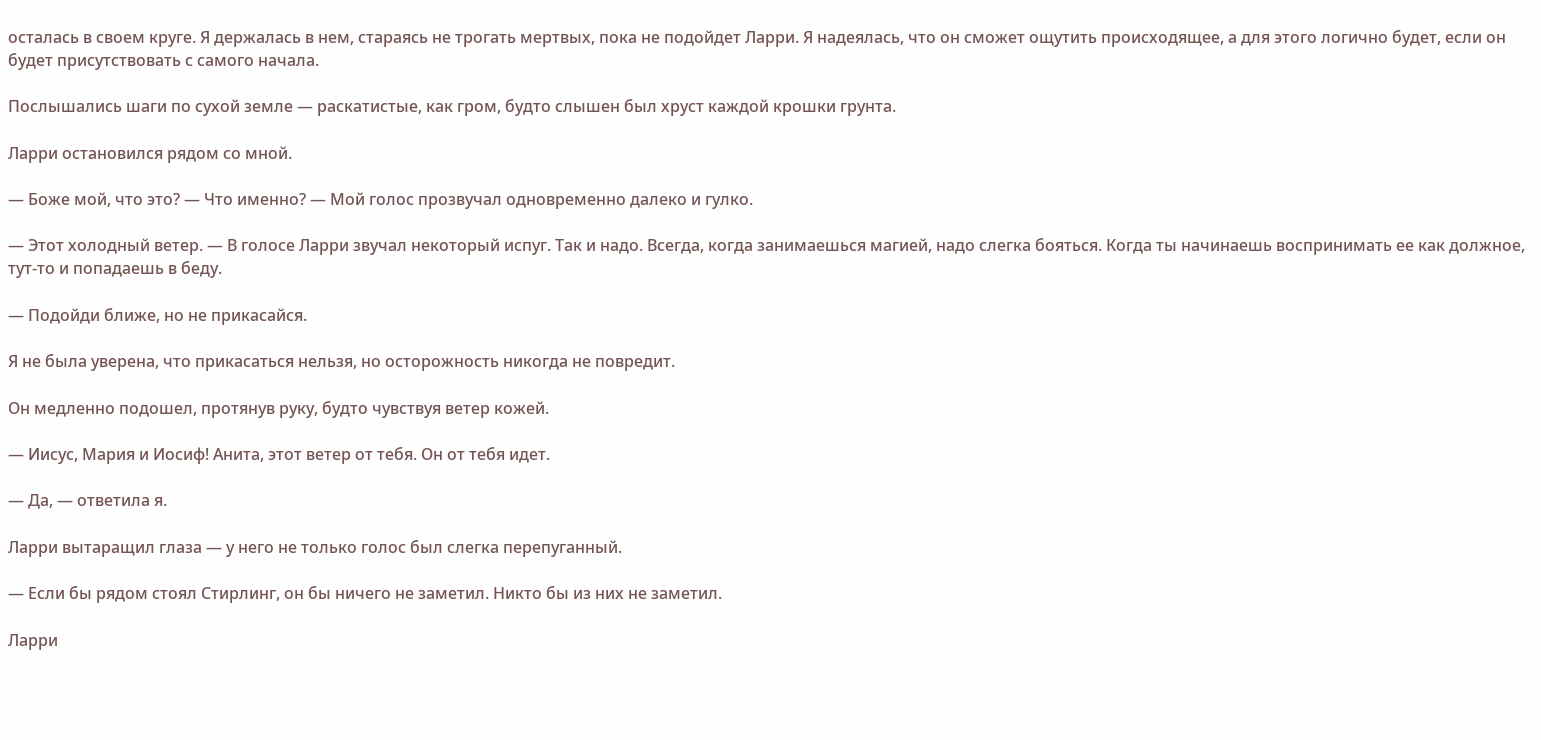осталась в своем круге. Я держалась в нем, стараясь не трогать мертвых, пока не подойдет Ларри. Я надеялась, что он сможет ощутить происходящее, а для этого логично будет, если он будет присутствовать с самого начала.

Послышались шаги по сухой земле — раскатистые, как гром, будто слышен был хруст каждой крошки грунта.

Ларри остановился рядом со мной.

— Боже мой, что это? — Что именно? — Мой голос прозвучал одновременно далеко и гулко.

— Этот холодный ветер. — В голосе Ларри звучал некоторый испуг. Так и надо. Всегда, когда занимаешься магией, надо слегка бояться. Когда ты начинаешь воспринимать ее как должное, тут-то и попадаешь в беду.

— Подойди ближе, но не прикасайся.

Я не была уверена, что прикасаться нельзя, но осторожность никогда не повредит.

Он медленно подошел, протянув руку, будто чувствуя ветер кожей.

— Иисус, Мария и Иосиф! Анита, этот ветер от тебя. Он от тебя идет.

— Да, — ответила я.

Ларри вытаращил глаза — у него не только голос был слегка перепуганный.

— Если бы рядом стоял Стирлинг, он бы ничего не заметил. Никто бы из них не заметил.

Ларри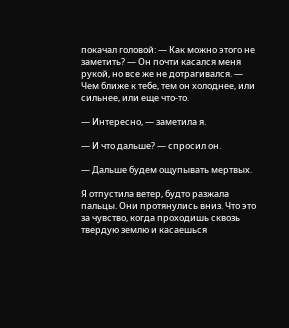покачал головой: — Как можно этого не заметить? — Он почти касался меня рукой, но все же не дотрагивался. — Чем ближе к тебе, тем он холоднее, или сильнее, или еще что-то.

— Интересно, — заметила я.

— И что дальше? — спросил он.

— Дальше будем ощупывать мертвых.

Я отпустила ветер, будто разжала пальцы. Они протянулись вниз. Что это за чувство, когда проходишь сквозь твердую землю и касаешься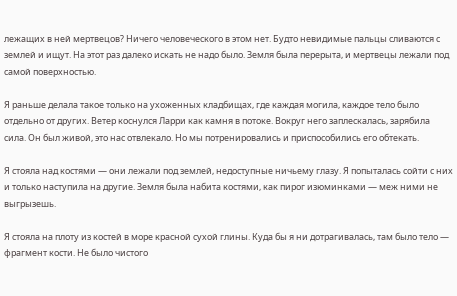лежащих в ней мертвецов? Ничего человеческого в этом нет. Будто невидимые пальцы сливаются с землей и ищут. На этот раз далеко искать не надо было. Земля была перерыта, и мертвецы лежали под самой поверхностью.

Я раньше делала такое только на ухоженных кладбищах, где каждая могила, каждое тело было отдельно от других. Ветер коснулся Ларри как камня в потоке. Вокруг него заплескалась, зарябила сила. Он был живой, это нас отвлекало. Но мы потренировались и приспособились его обтекать.

Я стояла над костями — они лежали под землей, недоступные ничьему глазу. Я попыталась сойти с них и только наступила на другие. Земля была набита костями, как пирог изюминками — меж ними не выгрызешь.

Я стояла на плоту из костей в море красной сухой глины. Куда бы я ни дотрагивалась, там было тело — фрагмент кости. Не было чистого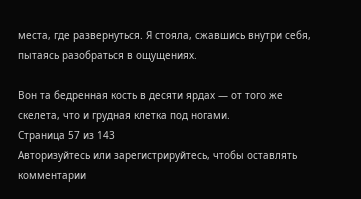места, где развернуться. Я стояла, сжавшись внутри себя, пытаясь разобраться в ощущениях.

Вон та бедренная кость в десяти ярдах — от того же скелета, что и грудная клетка под ногами.
Страница 57 из 143
Авторизуйтесь или зарегистрируйтесь, чтобы оставлять комментарии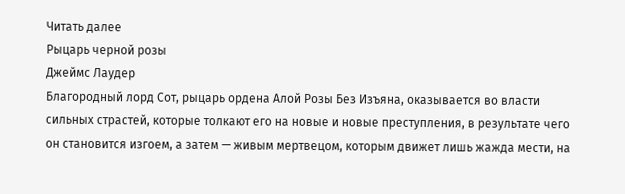Читать далее
Рыцарь черной розы
Джеймс Лаудер
Благородный лорд Сот, рыцарь ордена Алой Розы Без Изъяна, оказывается во власти сильных страстей, которые толкают его на новые и новые преступления, в результате чего он становится изгоем, а затем — живым мертвецом, которым движет лишь жажда мести, на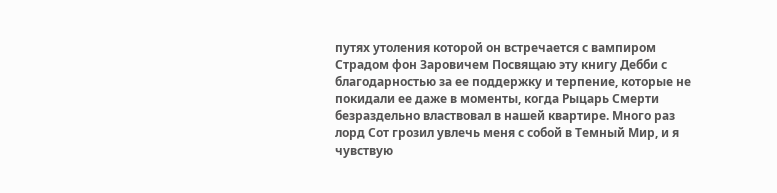путях утоления которой он встречается с вампиром Страдом фон Заровичем Посвящаю эту книгу Дебби с благодарностью за ее поддержку и терпение, которые не покидали ее даже в моменты, когда Рыцарь Смерти безраздельно властвовал в нашей квартире. Много раз лорд Сот грозил увлечь меня с собой в Темный Мир, и я чувствую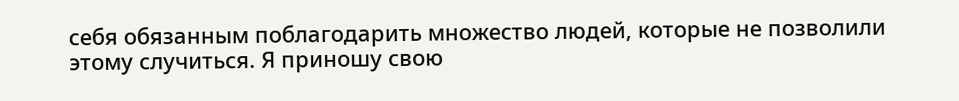себя обязанным поблагодарить множество людей, которые не позволили этому случиться. Я приношу свою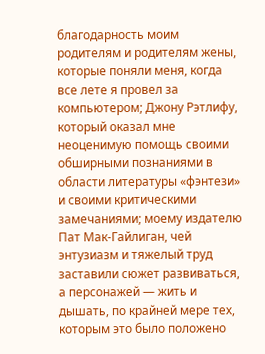благодарность моим родителям и родителям жены, которые поняли меня, когда все лете я провел за компьютером; Джону Рэтлифу, который оказал мне неоценимую помощь своими обширными познаниями в области литературы «фэнтези» и своими критическими замечаниями; моему издателю Пат Мак-Гайлиган, чей энтузиазм и тяжелый труд заставили сюжет развиваться, а персонажей — жить и дышать, по крайней мере тех, которым это было положено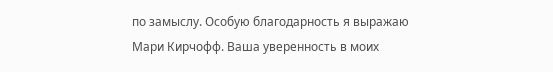по замыслу. Особую благодарность я выражаю Мари Кирчофф. Ваша уверенность в моих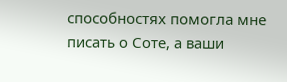способностях помогла мне писать о Соте, а ваши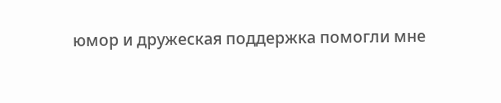юмор и дружеская поддержка помогли мне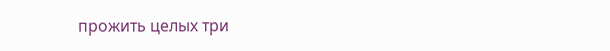прожить целых три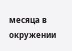месяца в окружении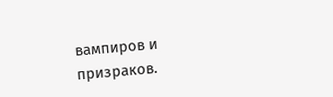вампиров и призраков.